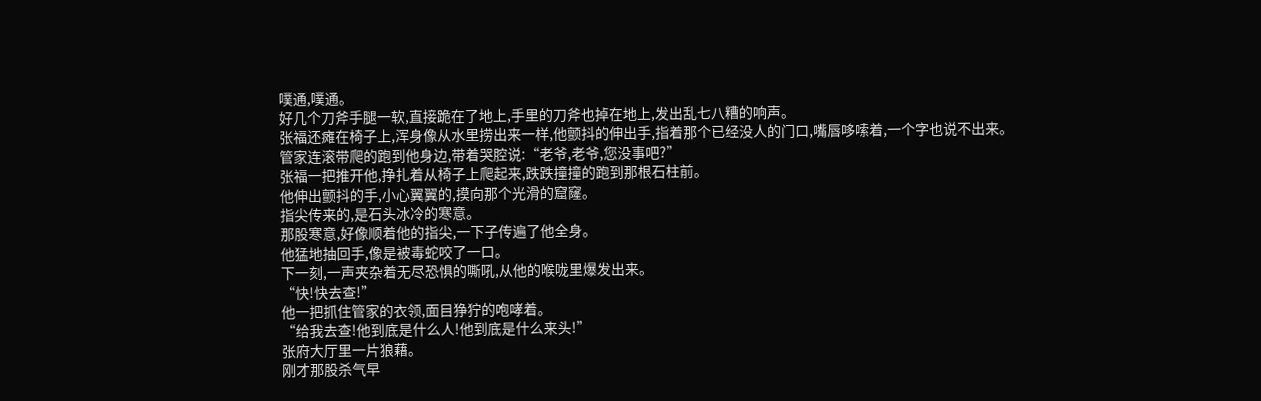噗通,噗通。
好几个刀斧手腿一软,直接跪在了地上,手里的刀斧也掉在地上,发出乱七八糟的响声。
张福还瘫在椅子上,浑身像从水里捞出来一样,他颤抖的伸出手,指着那个已经没人的门口,嘴唇哆嗦着,一个字也说不出来。
管家连滚带爬的跑到他身边,带着哭腔说:“老爷,老爷,您没事吧?”
张福一把推开他,挣扎着从椅子上爬起来,跌跌撞撞的跑到那根石柱前。
他伸出颤抖的手,小心翼翼的,摸向那个光滑的窟窿。
指尖传来的,是石头冰冷的寒意。
那股寒意,好像顺着他的指尖,一下子传遍了他全身。
他猛地抽回手,像是被毒蛇咬了一口。
下一刻,一声夹杂着无尽恐惧的嘶吼,从他的喉咙里爆发出来。
“快!快去查!”
他一把抓住管家的衣领,面目狰狞的咆哮着。
“给我去查!他到底是什么人!他到底是什么来头!”
张府大厅里一片狼藉。
刚才那股杀气早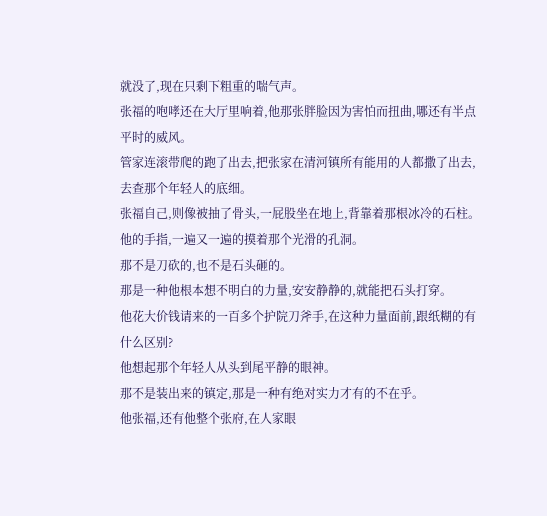就没了,现在只剩下粗重的喘气声。
张福的咆哮还在大厅里响着,他那张胖脸因为害怕而扭曲,哪还有半点平时的威风。
管家连滚带爬的跑了出去,把张家在清河镇所有能用的人都撒了出去,去查那个年轻人的底细。
张福自己,则像被抽了骨头,一屁股坐在地上,背靠着那根冰冷的石柱。
他的手指,一遍又一遍的摸着那个光滑的孔洞。
那不是刀砍的,也不是石头砸的。
那是一种他根本想不明白的力量,安安静静的,就能把石头打穿。
他花大价钱请来的一百多个护院刀斧手,在这种力量面前,跟纸糊的有什么区别?
他想起那个年轻人从头到尾平静的眼神。
那不是装出来的镇定,那是一种有绝对实力才有的不在乎。
他张福,还有他整个张府,在人家眼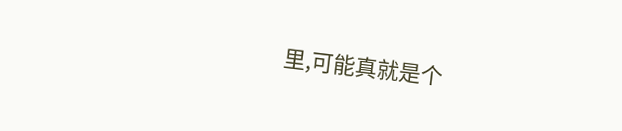里,可能真就是个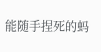能随手捏死的蚂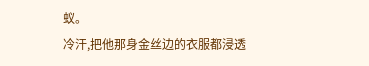蚁。
冷汗,把他那身金丝边的衣服都浸透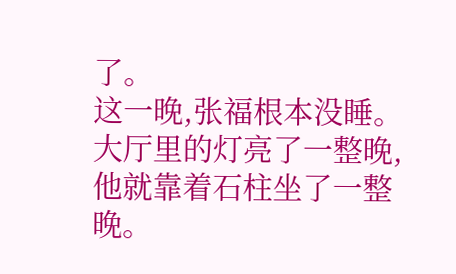了。
这一晚,张福根本没睡。
大厅里的灯亮了一整晚,他就靠着石柱坐了一整晚。